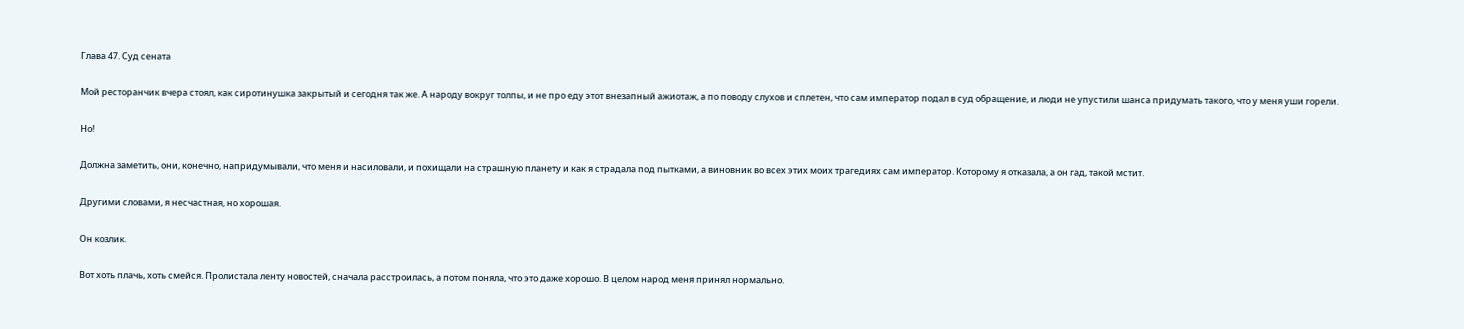Глава 47. Суд сената

Мой ресторанчик вчера стоял, как сиротинушка закрытый и сегодня так же. А народу вокруг толпы, и не про еду этот внезапный ажиотаж, а по поводу слухов и сплетен, что сам император подал в суд обращение, и люди не упустили шанса придумать такого, что у меня уши горели.

Но!

Должна заметить, они, конечно, напридумывали, что меня и насиловали, и похищали на страшную планету и как я страдала под пытками, а виновник во всех этих моих трагедиях сам император. Которому я отказала, а он гад, такой мстит.

Другими словами, я несчастная, но хорошая.

Он козлик.

Вот хоть плачь, хоть смейся. Пролистала ленту новостей, сначала расстроилась, а потом поняла, что это даже хорошо. В целом народ меня принял нормально.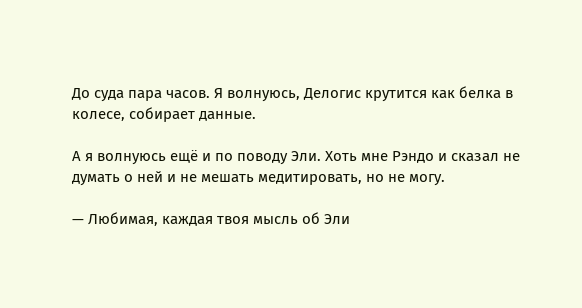До суда пара часов. Я волнуюсь, Делогис крутится как белка в колесе, собирает данные.

А я волнуюсь ещё и по поводу Эли. Хоть мне Рэндо и сказал не думать о ней и не мешать медитировать, но не могу.

— Любимая, каждая твоя мысль об Эли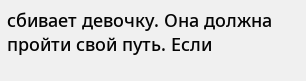сбивает девочку. Она должна пройти свой путь. Если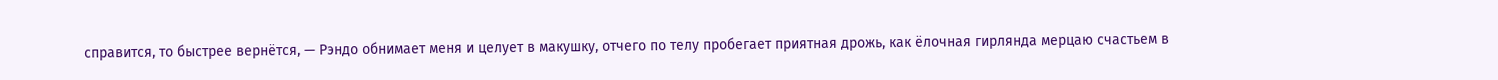справится, то быстрее вернётся, — Рэндо обнимает меня и целует в макушку, отчего по телу пробегает приятная дрожь, как ёлочная гирлянда мерцаю счастьем в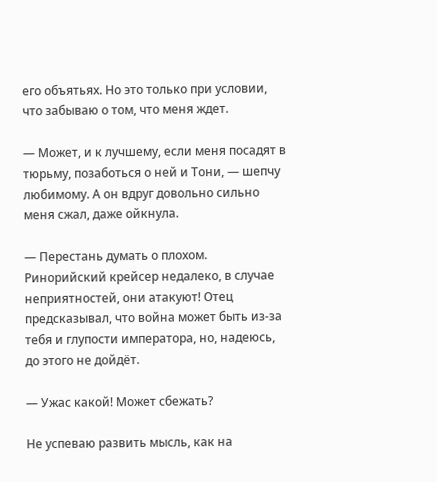его объятьях. Но это только при условии, что забываю о том, что меня ждет.

— Может, и к лучшему, если меня посадят в тюрьму, позаботься о ней и Тони, — шепчу любимому. А он вдруг довольно сильно меня сжал, даже ойкнула.

— Перестань думать о плохом. Ринорийский крейсер недалеко, в случае неприятностей, они атакуют! Отец предсказывал, что война может быть из-за тебя и глупости императора, но, надеюсь, до этого не дойдёт.

— Ужас какой! Может сбежать?

Не успеваю развить мысль, как на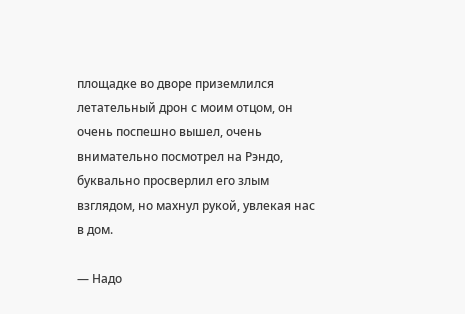площадке во дворе приземлился летательный дрон с моим отцом, он очень поспешно вышел, очень внимательно посмотрел на Рэндо, буквально просверлил его злым взглядом, но махнул рукой, увлекая нас в дом.

— Надо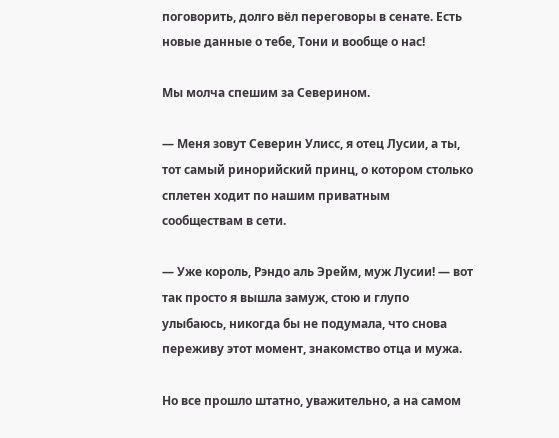поговорить, долго вёл переговоры в сенате. Есть новые данные о тебе, Тони и вообще о нас!

Мы молча спешим за Северином.

— Меня зовут Северин Улисс, я отец Лусии, а ты, тот самый ринорийский принц, о котором столько сплетен ходит по нашим приватным сообществам в сети.

— Уже король, Рэндо аль Эрейм, муж Лусии! — вот так просто я вышла замуж, стою и глупо улыбаюсь, никогда бы не подумала, что снова переживу этот момент, знакомство отца и мужа.

Но все прошло штатно, уважительно, а на самом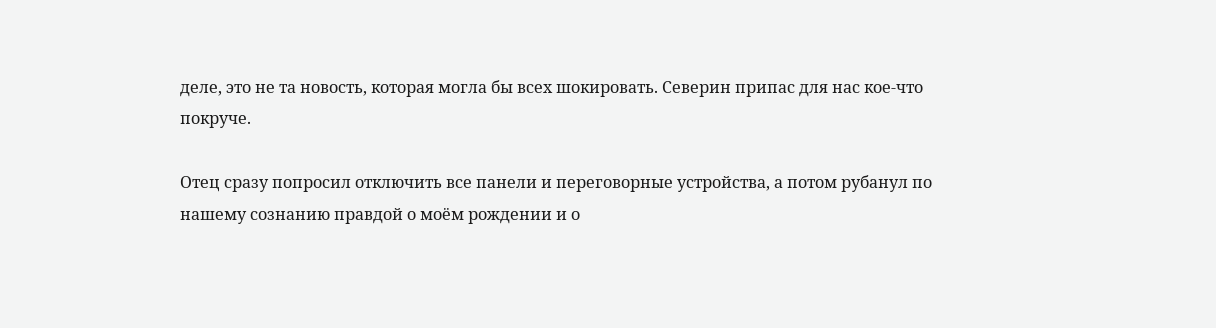деле, это не та новость, которая могла бы всех шокировать. Северин припас для нас кое-что покруче.

Отец сразу попросил отключить все панели и переговорные устройства, а потом рубанул по нашему сознанию правдой о моём рождении и о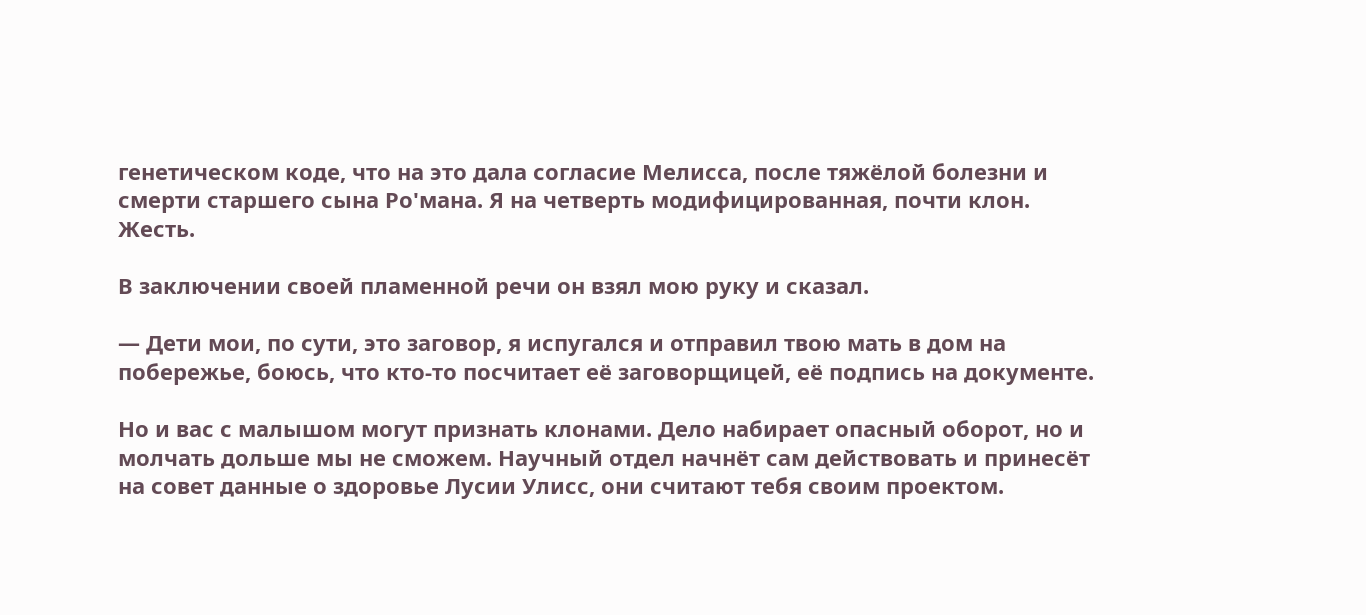генетическом коде, что на это дала согласие Мелисса, после тяжёлой болезни и смерти старшего сына Ро'мана. Я на четверть модифицированная, почти клон. Жесть.

В заключении своей пламенной речи он взял мою руку и сказал.

— Дети мои, по сути, это заговор, я испугался и отправил твою мать в дом на побережье, боюсь, что кто-то посчитает её заговорщицей, её подпись на документе.

Но и вас с малышом могут признать клонами. Дело набирает опасный оборот, но и молчать дольше мы не сможем. Научный отдел начнёт сам действовать и принесёт на совет данные о здоровье Лусии Улисс, они считают тебя своим проектом.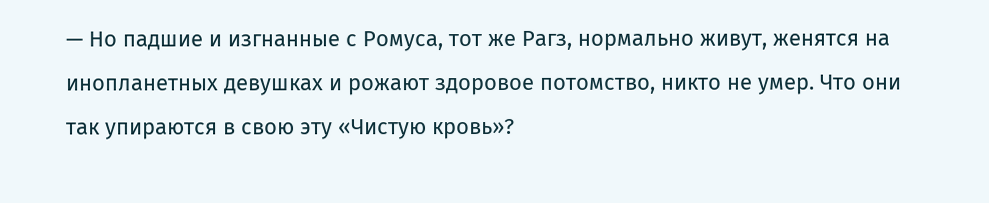— Но падшие и изгнанные с Ромуса, тот же Рагз, нормально живут, женятся на инопланетных девушках и рожают здоровое потомство, никто не умер. Что они так упираются в свою эту «Чистую кровь»?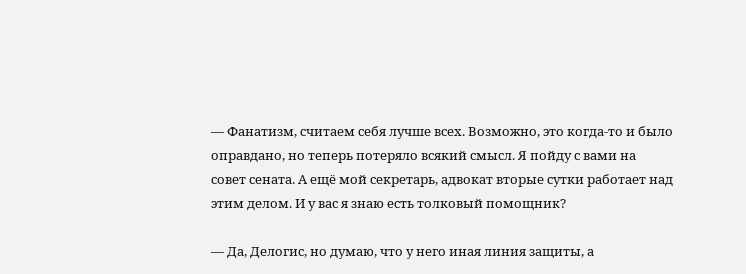— Фанатизм, считаем себя лучше всех. Возможно, это когда-то и было оправдано, но теперь потеряло всякий смысл. Я пойду с вами на совет сената. А ещё мой секретарь, адвокат вторые сутки работает над этим делом. И у вас я знаю есть толковый помощник?

— Да, Делогис, но думаю, что у него иная линия защиты, а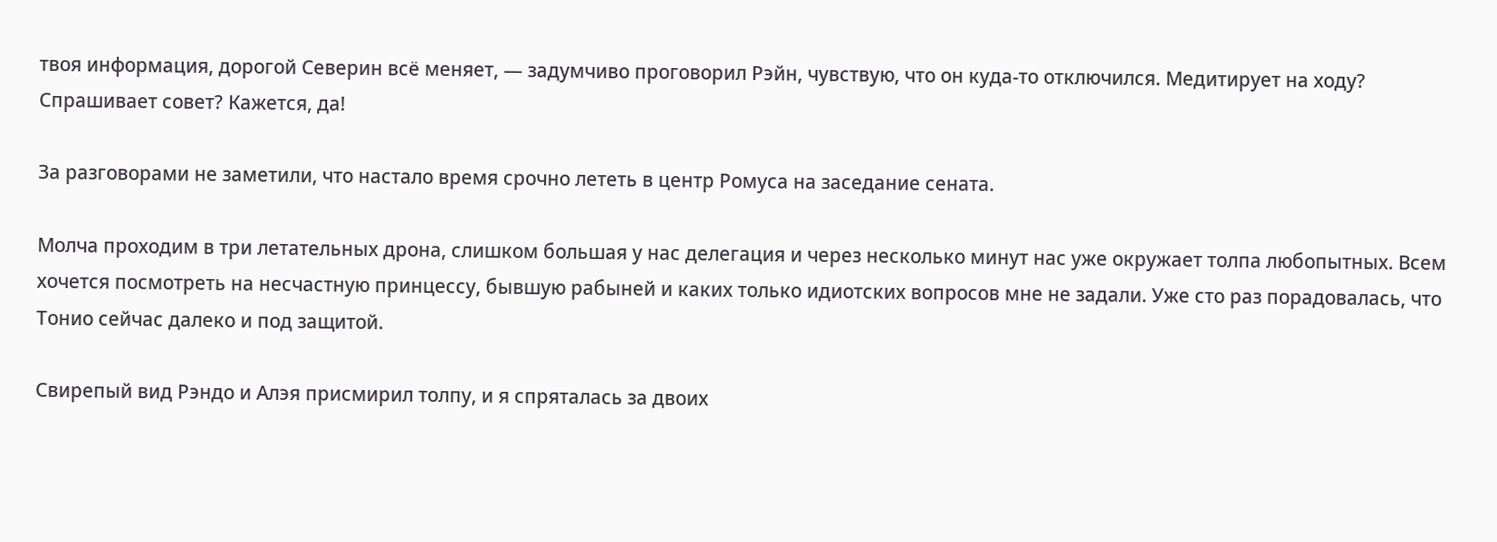твоя информация, дорогой Северин всё меняет, — задумчиво проговорил Рэйн, чувствую, что он куда-то отключился. Медитирует на ходу? Спрашивает совет? Кажется, да!

За разговорами не заметили, что настало время срочно лететь в центр Ромуса на заседание сената.

Молча проходим в три летательных дрона, слишком большая у нас делегация и через несколько минут нас уже окружает толпа любопытных. Всем хочется посмотреть на несчастную принцессу, бывшую рабыней и каких только идиотских вопросов мне не задали. Уже сто раз порадовалась, что Тонио сейчас далеко и под защитой.

Свирепый вид Рэндо и Алэя присмирил толпу, и я спряталась за двоих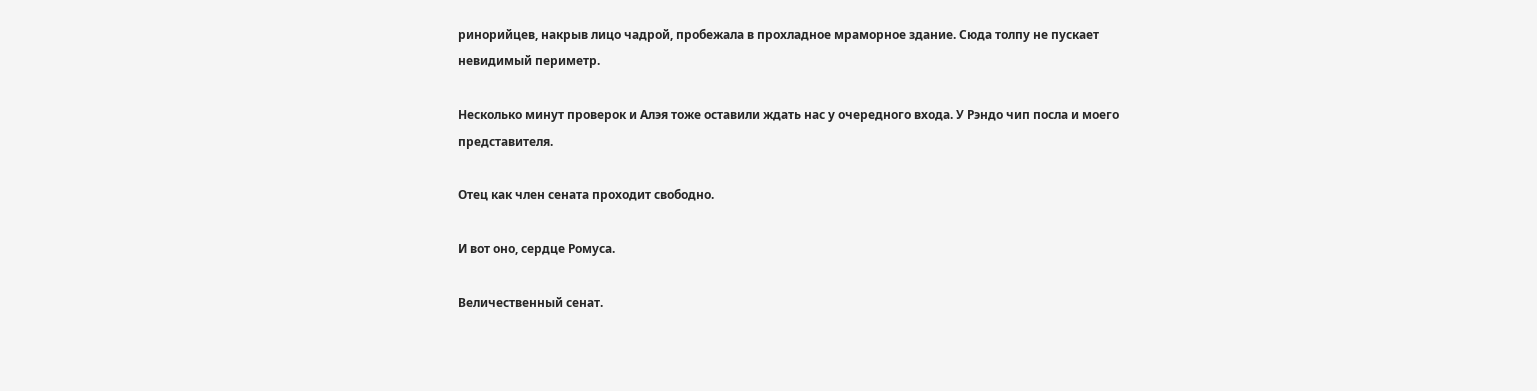ринорийцев, накрыв лицо чадрой, пробежала в прохладное мраморное здание. Сюда толпу не пускает невидимый периметр.

Несколько минут проверок и Алэя тоже оставили ждать нас у очередного входа. У Рэндо чип посла и моего представителя.

Отец как член сената проходит свободно.

И вот оно, сердце Ромуса.

Величественный сенат.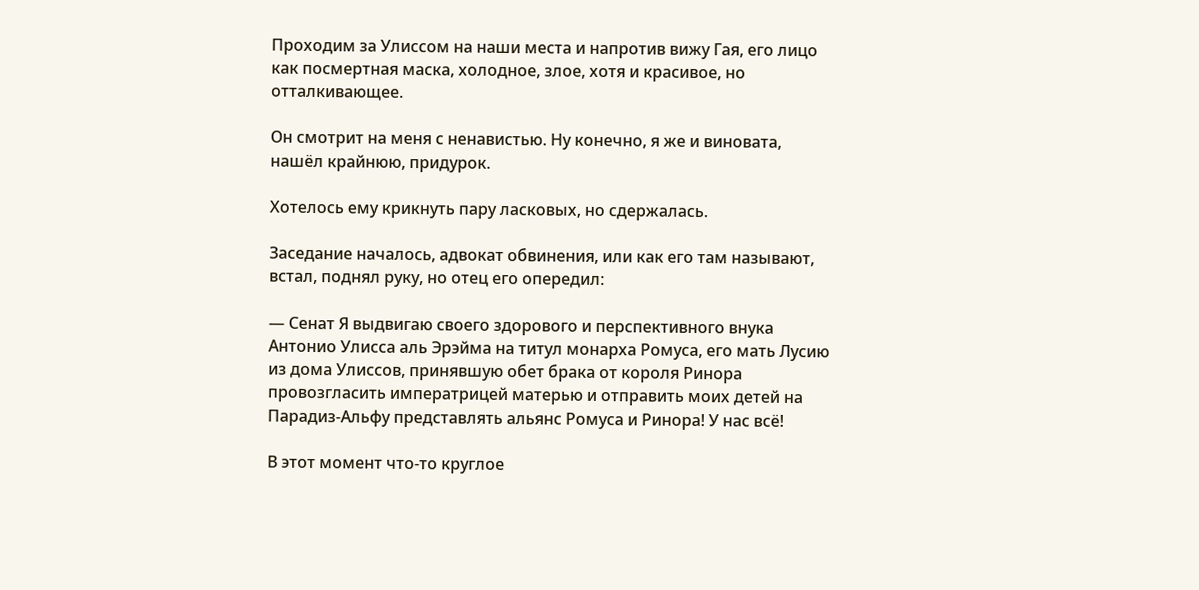Проходим за Улиссом на наши места и напротив вижу Гая, его лицо как посмертная маска, холодное, злое, хотя и красивое, но отталкивающее.

Он смотрит на меня с ненавистью. Ну конечно, я же и виновата, нашёл крайнюю, придурок.

Хотелось ему крикнуть пару ласковых, но сдержалась.

Заседание началось, адвокат обвинения, или как его там называют, встал, поднял руку, но отец его опередил:

— Сенат Я выдвигаю своего здорового и перспективного внука Антонио Улисса аль Эрэйма на титул монарха Ромуса, его мать Лусию из дома Улиссов, принявшую обет брака от короля Ринора провозгласить императрицей матерью и отправить моих детей на Парадиз-Альфу представлять альянс Ромуса и Ринора! У нас всё!

В этот момент что-то круглое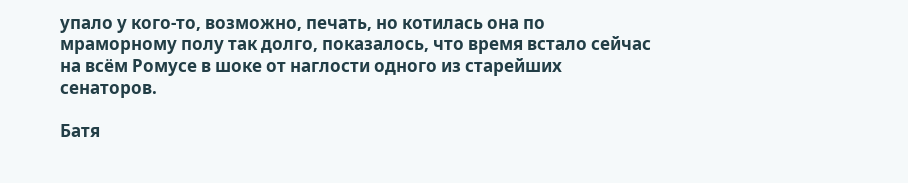упало у кого-то, возможно, печать, но котилась она по мраморному полу так долго, показалось, что время встало сейчас на всём Ромусе в шоке от наглости одного из старейших сенаторов.

Батя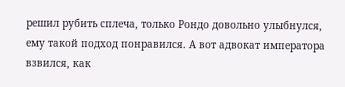решил рубить сплеча, только Рондо довольно улыбнулся, ему такой подход понравился. А вот адвокат императора взвился, как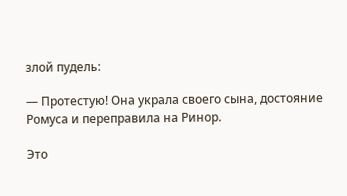злой пудель:

— Протестую! Она украла своего сына, достояние Ромуса и переправила на Ринор.

Это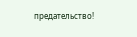предательство!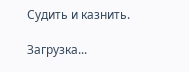Судить и казнить.

Загрузка...